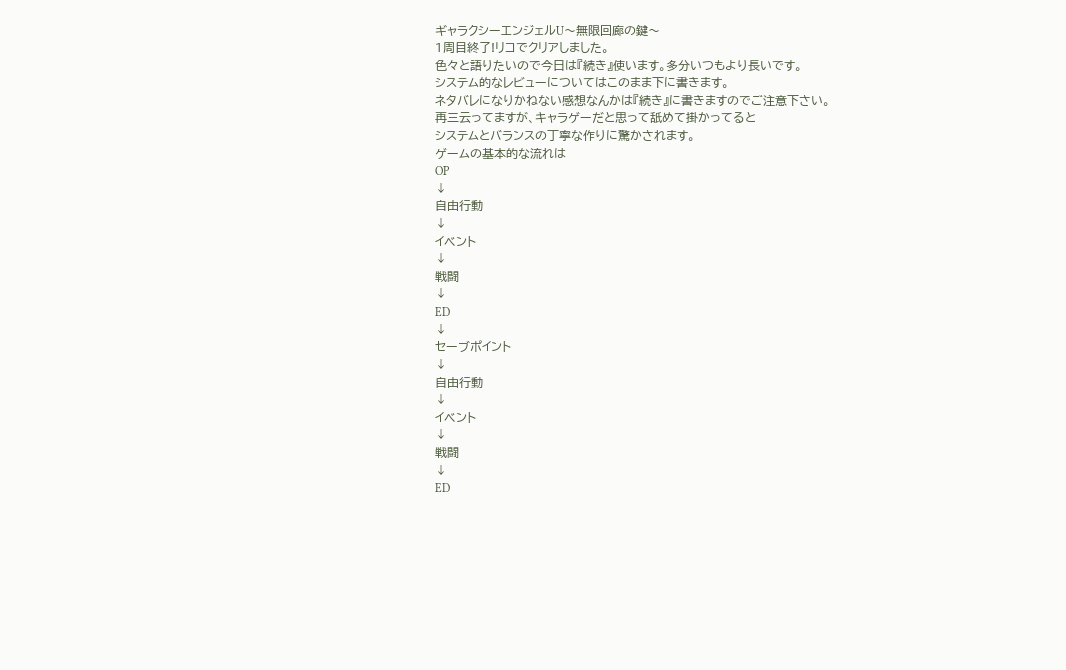ギャラクシーエンジェルU〜無限回廊の鍵〜
1周目終了!リコでクリアしました。
色々と語りたいので今日は『続き』使います。多分いつもより長いです。
システム的なレビューについてはこのまま下に書きます。
ネタバレになりかねない感想なんかは『続き』に書きますのでご注意下さい。
再三云ってますが、キャラゲーだと思って舐めて掛かってると
システムとバランスの丁寧な作りに驚かされます。
ゲームの基本的な流れは
OP
↓
自由行動
↓
イベント
↓
戦闘
↓
ED
↓
セーブポイント
↓
自由行動
↓
イベント
↓
戦闘
↓
ED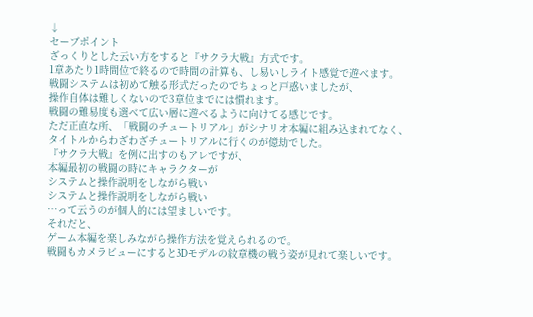↓
セーブポイント
ざっくりとした云い方をすると『サクラ大戦』方式です。
1章あたり1時間位で終るので時間の計算も、し易いしライト感覚で遊べます。
戦闘システムは初めて触る形式だったのでちょっと戸惑いましたが、
操作自体は難しくないので3章位までには慣れます。
戦闘の難易度も選べて広い層に遊べるように向けてる感じです。
ただ正直な所、「戦闘のチュートリアル」がシナリオ本編に組み込まれてなく、
タイトルからわざわざチュートリアルに行くのが億劫でした。
『サクラ大戦』を例に出すのもアレですが、
本編最初の戦闘の時にキャラクターが
システムと操作説明をしながら戦い
システムと操作説明をしながら戦い
…って云うのが個人的には望ましいです。
それだと、
ゲーム本編を楽しみながら操作方法を覚えられるので。
戦闘もカメラビューにすると3Dモデルの紋章機の戦う姿が見れて楽しいです。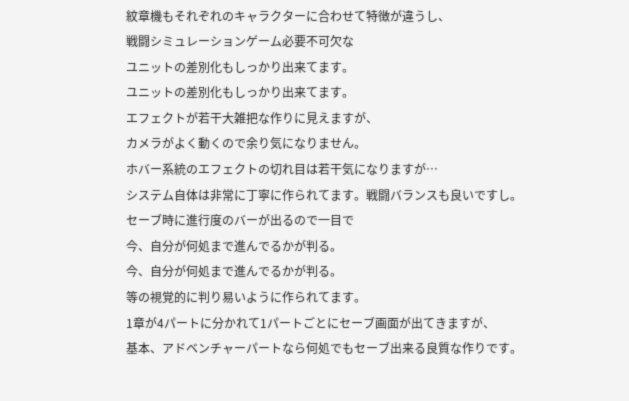紋章機もそれぞれのキャラクターに合わせて特徴が違うし、
戦闘シミュレーションゲーム必要不可欠な
ユニットの差別化もしっかり出来てます。
ユニットの差別化もしっかり出来てます。
エフェクトが若干大雑把な作りに見えますが、
カメラがよく動くので余り気になりません。
ホバー系統のエフェクトの切れ目は若干気になりますが…
システム自体は非常に丁寧に作られてます。戦闘バランスも良いですし。
セーブ時に進行度のバーが出るので一目で
今、自分が何処まで進んでるかが判る。
今、自分が何処まで進んでるかが判る。
等の視覚的に判り易いように作られてます。
1章が4パートに分かれて1パートごとにセーブ画面が出てきますが、
基本、アドベンチャーパートなら何処でもセーブ出来る良質な作りです。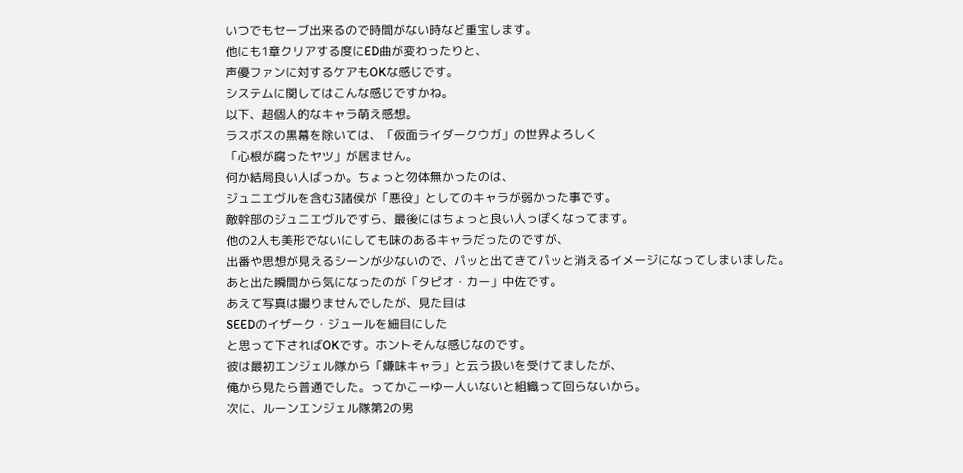いつでもセーブ出来るので時間がない時など重宝します。
他にも1章クリアする度にED曲が変わったりと、
声優ファンに対するケアもOKな感じです。
システムに関してはこんな感じですかね。
以下、超個人的なキャラ萌え感想。
ラスボスの黒幕を除いては、「仮面ライダークウガ」の世界よろしく
「心根が腐ったヤツ」が居ません。
何か結局良い人ばっか。ちょっと勿体無かったのは、
ジュニエヴルを含む3諸侯が「悪役」としてのキャラが弱かった事です。
敵幹部のジュニエヴルですら、最後にはちょっと良い人っぽくなってます。
他の2人も美形でないにしても味のあるキャラだったのですが、
出番や思想が見えるシーンが少ないので、パッと出てきてパッと消えるイメージになってしまいました。
あと出た瞬間から気になったのが「タピオ・カー」中佐です。
あえて写真は撮りませんでしたが、見た目は
SEEDのイザーク・ジュールを細目にした
と思って下さればOKです。ホントそんな感じなのです。
彼は最初エンジェル隊から「嫌味キャラ」と云う扱いを受けてましたが、
俺から見たら普通でした。ってかこーゆー人いないと組織って回らないから。
次に、ルーンエンジェル隊第2の男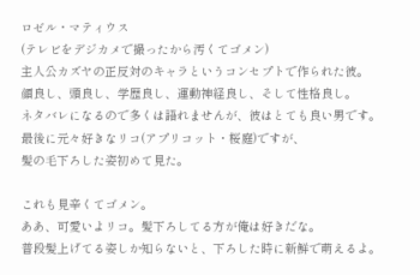ロゼル・マティウス
(テレビをデジカメで撮ったから汚くてゴメン)
主人公カズヤの正反対のキャラというコンセプトで作られた彼。
顔良し、頭良し、学歴良し、運動神経良し、そして性格良し。
ネタバレになるので多くは語れませんが、彼はとても良い男です。
最後に元々好きなリコ(アプリコット・桜庭)ですが、
髪の毛下ろした姿初めて見た。

これも見辛くてゴメン。
ああ、可愛いよリコ。髪下ろしてる方が俺は好きだな。
普段髪上げてる姿しか知らないと、下ろした時に新鮮で萌えるよ。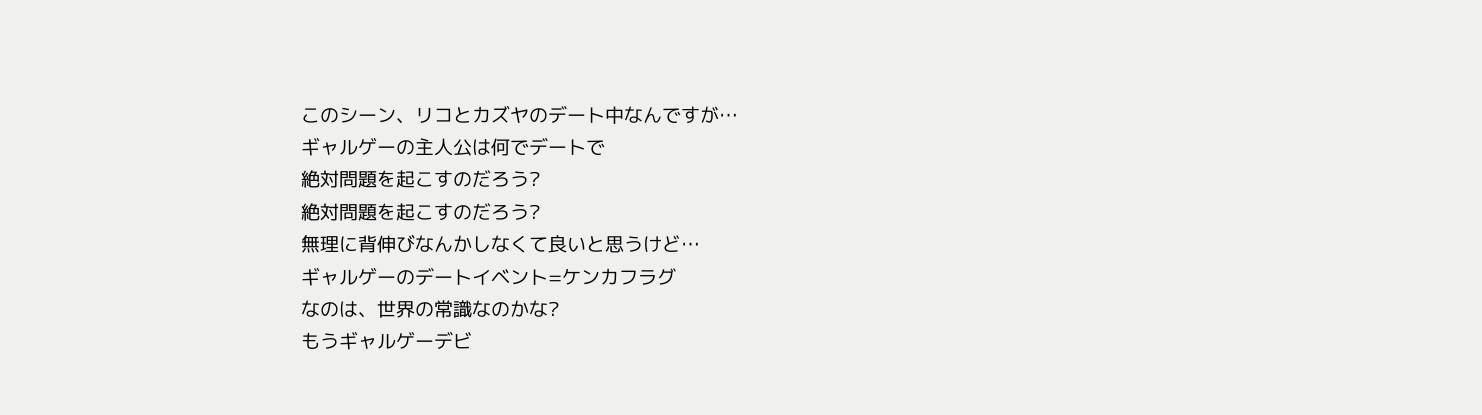このシーン、リコとカズヤのデート中なんですが…
ギャルゲーの主人公は何でデートで
絶対問題を起こすのだろう?
絶対問題を起こすのだろう?
無理に背伸びなんかしなくて良いと思うけど…
ギャルゲーのデートイベント=ケンカフラグ
なのは、世界の常識なのかな?
もうギャルゲーデビ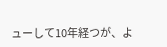ューして10年経つが、よ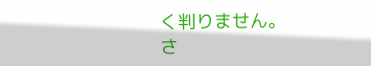く判りません。
さ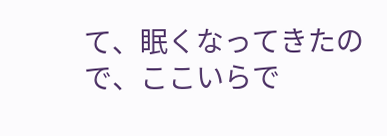て、眠くなってきたので、ここいらで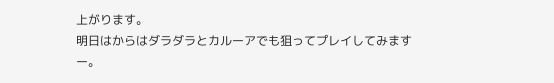上がります。
明日はからはダラダラとカルーアでも狙ってプレイしてみますー。